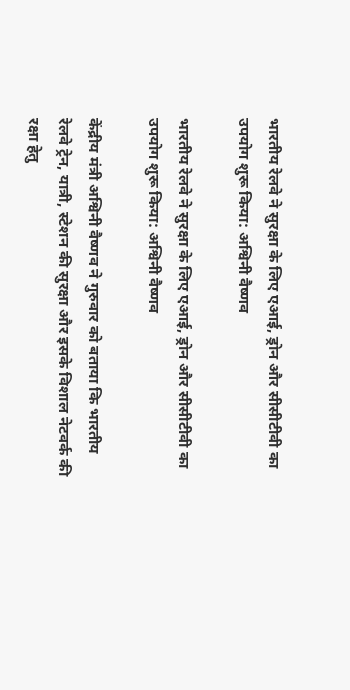भारतीय रेलवे ने सुरक्षा के लिए एआई, ड्रोन और सीसीटीवी का उपयोग शुरू किया: अश्विनी वैष्णव

भारतीय रेलवे ने सुरक्षा के लिए एआई, ड्रोन और सीसीटीवी का उपयोग शुरू किया: अश्विनी वैष्णव

केंद्रीय मंत्री अश्विनी वैष्णव ने गुरुवार को बताया कि भारतीय रेलवे ट्रेन, यात्री, स्टेशन की सुरक्षा और इसके विशाल नेटवर्क की रक्षा हेतु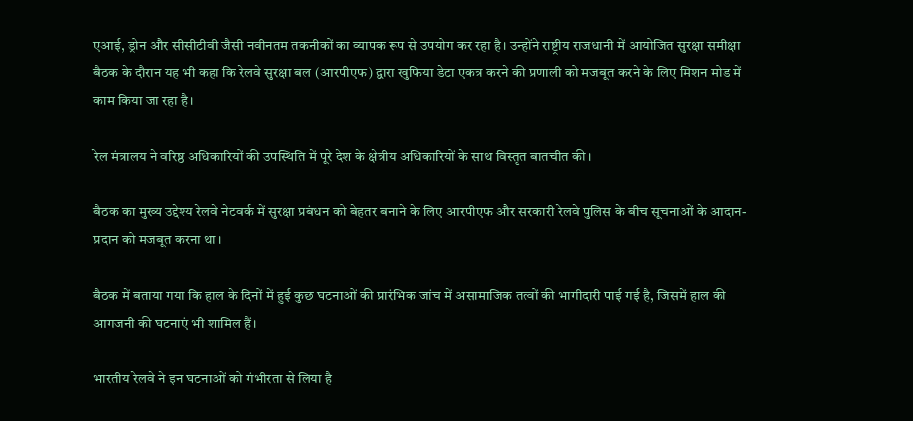एआई, ड्रोन और सीसीटीवी जैसी नवीनतम तकनीकों का व्यापक रूप से उपयोग कर रहा है। उन्होंने राष्ट्रीय राजधानी में आयोजित सुरक्षा समीक्षा बैठक के दौरान यह भी कहा कि रेलवे सुरक्षा बल (आरपीएफ) द्वारा खुफिया डेटा एकत्र करने की प्रणाली को मजबूत करने के लिए मिशन मोड में काम किया जा रहा है।

रेल मंत्रालय ने वरिष्ठ अधिकारियों की उपस्थिति में पूरे देश के क्षेत्रीय अधिकारियों के साथ विस्तृत बातचीत की।

बैठक का मुख्य उद्देश्य रेलवे नेटवर्क में सुरक्षा प्रबंधन को बेहतर बनाने के लिए आरपीएफ और सरकारी रेलवे पुलिस के बीच सूचनाओं के आदान-प्रदान को मजबूत करना था।

बैठक में बताया गया कि हाल के दिनों में हुई कुछ घटनाओं की प्रारंभिक जांच में असामाजिक तत्वों की भागीदारी पाई गई है, जिसमें हाल की आगजनी की घटनाएं भी शामिल हैं।

भारतीय रेलवे ने इन घटनाओं को गंभीरता से लिया है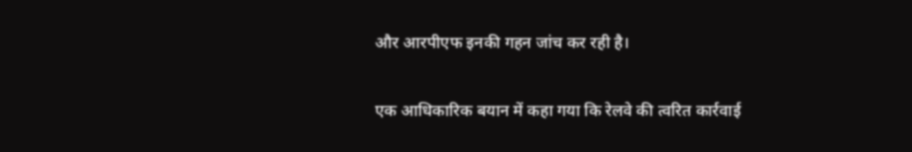और आरपीएफ इनकी गहन जांच कर रही है।

एक आधिकारिक बयान में कहा गया कि रेलवे की त्वरित कार्रवाई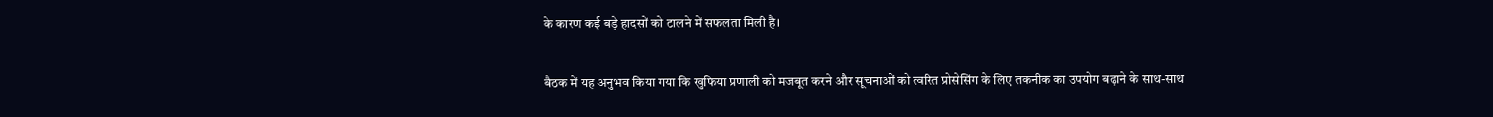के कारण कई बड़े हादसों को टालने में सफलता मिली है।

बैठक में यह अनुभव किया गया कि खुफिया प्रणाली को मजबूत करने और सूचनाओं को त्वरित प्रोसेसिंग के लिए तकनीक का उपयोग बढ़ाने के साथ-साथ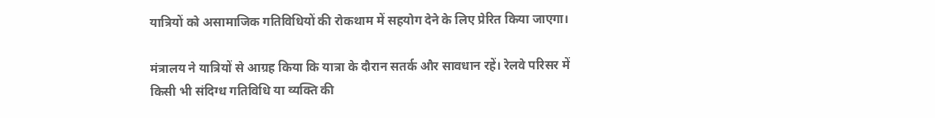यात्रियों को असामाजिक गतिविधियों की रोकथाम में सहयोग देने के लिए प्रेरित किया जाएगा।

मंत्रालय ने यात्रियों से आग्रह किया कि यात्रा के दौरान सतर्क और सावधान रहें। रेलवे परिसर में किसी भी संदिग्ध गतिविधि या व्यक्ति की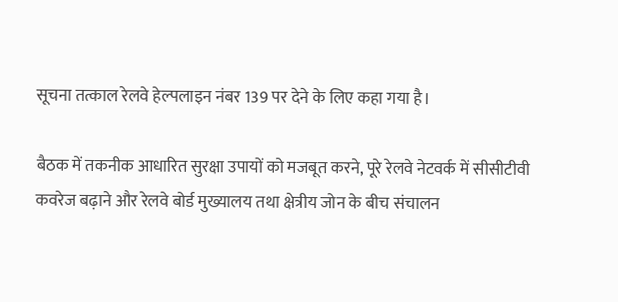सूचना तत्काल रेलवे हेल्पलाइन नंबर 139 पर देने के लिए कहा गया है।

बैठक में तकनीक आधारित सुरक्षा उपायों को मजबूत करने, पूरे रेलवे नेटवर्क में सीसीटीवी कवरेज बढ़ाने और रेलवे बोर्ड मुख्यालय तथा क्षेत्रीय जोन के बीच संचालन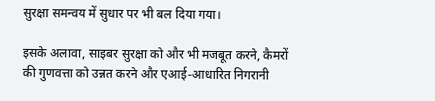सुरक्षा समन्वय में सुधार पर भी बल दिया गया।

इसके अलावा, साइबर सुरक्षा को और भी मजबूत करने, कैमरों की गुणवत्ता को उन्नत करने और एआई-आधारित निगरानी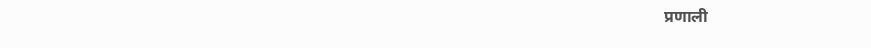प्रणाली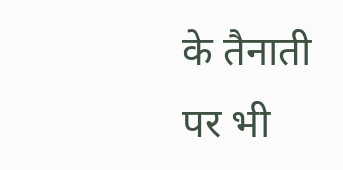के तैनाती पर भी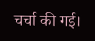चर्चा की गई।